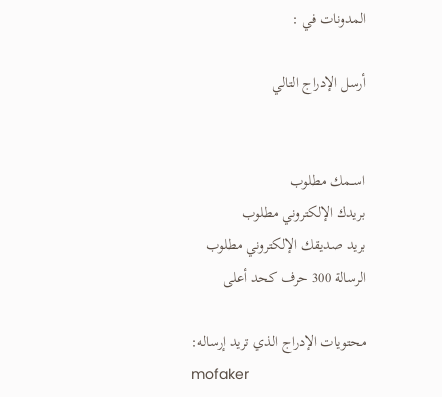المدونات في :

أرسل الإدراج التالي


اســمك مطلوب
بريدك الإلكتروني مطلوب
بريد صديقك الإلكتروني مطلوب
الرسالة 300 حرف كحد أعلى

محتويات الإدراج الذي تريد إرساله:
mofaker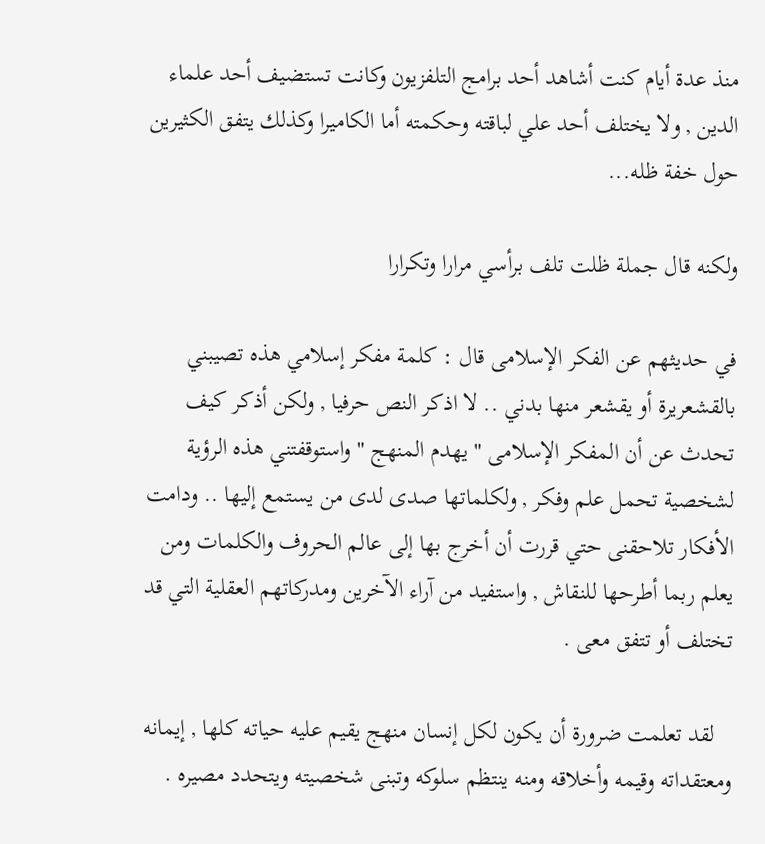منذ عدة أيام كنت أشاهد أحد برامج التلفزيون وكانت تستضيف أحد علماء الدين , ولا يختلف أحد علي لباقته وحكمته أما الكاميرا وكذلك يتفق الكثيرين حول خفة ظله...

ولكنه قال جملة ظلت تلف برأسي مرارا وتكرارا

في حديثهم عن الفكر الإسلامى قال : كلمة مفكر إسلامي هذه تصيبني بالقشعريرة أو يقشعر منها بدني .. لا اذكر النص حرفيا , ولكن أذكر كيف تحدث عن أن المفكر الإسلامى " يهدم المنهج " واستوقفتني هذه الرؤية لشخصية تحمل علم وفكر , ولكلماتها صدى لدى من يستمع إليها .. ودامت الأفكار تلاحقنى حتي قررت أن أخرج بها إلى عالم الحروف والكلمات ومن يعلم ربما أطرحها للنقاش , واستفيد من آراء الآخرين ومدركاتهم العقلية التي قد تختلف أو تتفق معى .

   لقد تعلمت ضرورة أن يكون لكل إنسان منهج يقيم عليه حياته كلها , إيمانه ومعتقداته وقيمه وأخلاقه ومنه ينتظم سلوكه وتبنى شخصيته ويتحدد مصيره .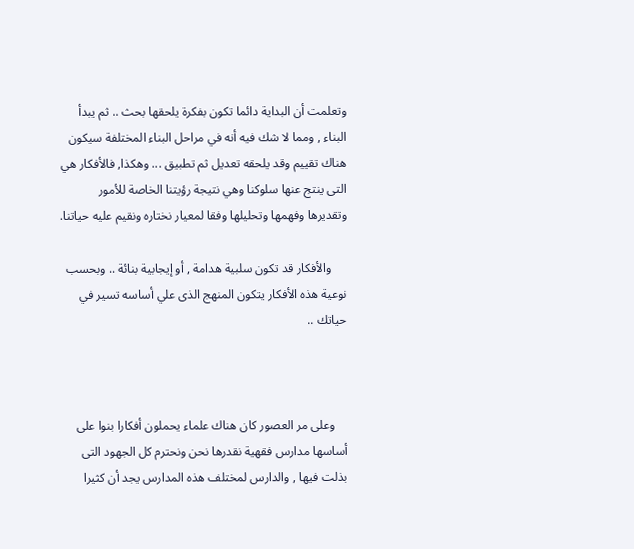وتعلمت أن البداية دائما تكون بفكرة يلحقها بحث .. ثم يبدأ البناء , ومما لا شك فيه أنه في مراحل البناء المختلفة سيكون هناك تقييم وقد يلحقه تعديل ثم تطبيق ... وهكذا, فالأفكار هي التى ينتج عنها سلوكنا وهي نتيجة رؤيتنا الخاصة للأمور وتقديرها وفهمها وتحليلها وفقا لمعيار نختاره ونقيم عليه حياتنا.

     والأفكار قد تكون سلبية هدامة , أو إيجابية بنائة .. وبحسب نوعية هذه الأفكار يتكون المنهج الذى علي أساسه تسير في حياتك ..



    وعلى مر العصور كان هناك علماء يحملون أفكارا بنوا على أساسها مدارس فقهية نقدرها نحن ونحترم كل الجهود التى بذلت فيها , والدارس لمختلف هذه المدارس يجد أن كثيرا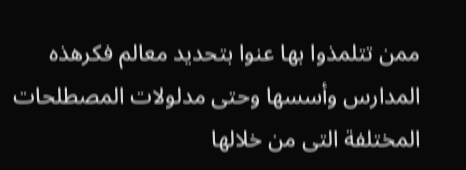ممن تتلمذوا بها عنوا بتحديد معالم فكرهذه المدارس وأسسها وحتى مدلولات المصطلحات المختلفة التى من خلالها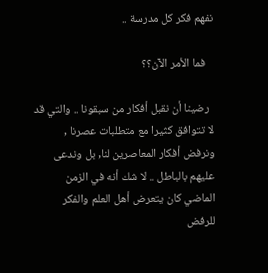نفهم فكر كل مدرسة ..

   فما الأمر الآن؟؟

  رضينا أن نقبل أفكار من سبقونا .. والتي قد لا تتوافق كثيرا مع متطلبات عصرنا , ونرفض أفكار المعاصرين لنا, بل وندعى عليهم بالباطل .. لا شك أنه في الزمن الماضي كان يتعرض أهل العلم والفكر للرفض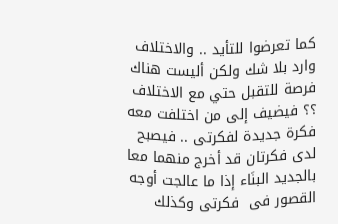كما تعرضوا للتأيد .. والاختلاف وارد بلا شك ولكن أليست هناك فرصة للتقبل حتي مع الاختلاف ؟؟ فيضيف إلى من اختلفت معه فكرة جديدة لفكرتى .. فيصبح لدى فكرتان قد أخرج منهما معا بالجديد البنَاء إذا ما عالجت أوجه القصور فى  فكرتى وكذلك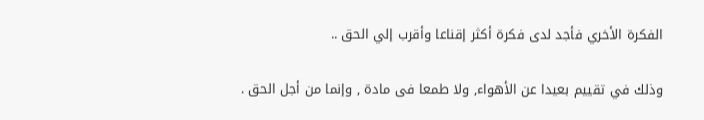الفكرة الأخري فأجد لدى فكرة أكثر إقناعا وأقرب إلي الحق ..

وذلك في تقييم بعيدا عن الأهواء, ولا طمعا فى مادة , وإنما من أجل الحق .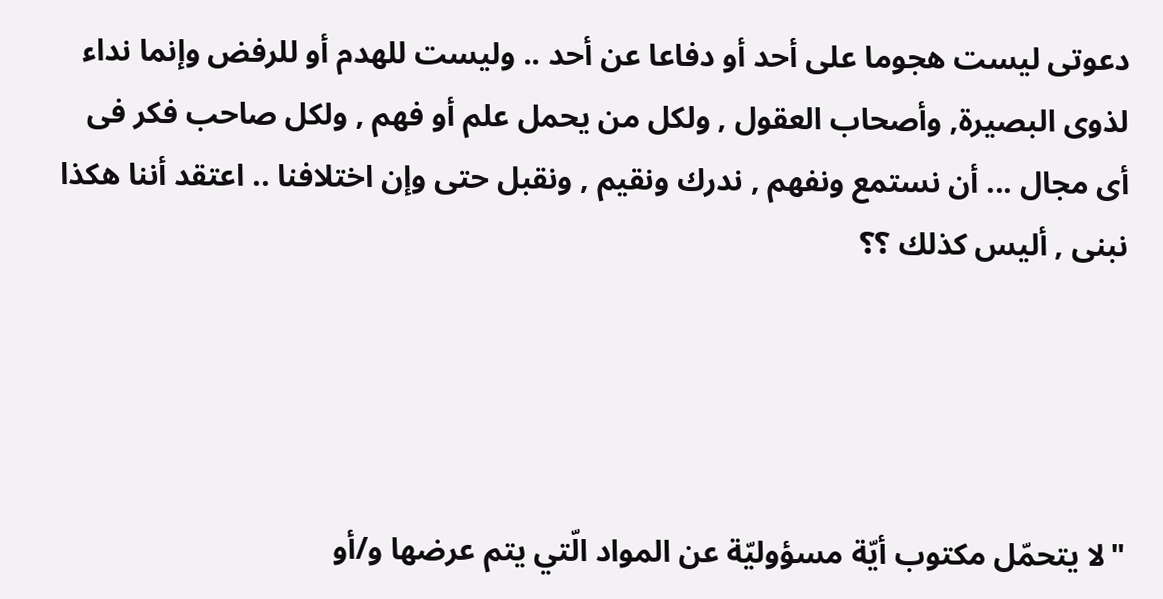دعوتى ليست هجوما على أحد أو دفاعا عن أحد .. وليست للهدم أو للرفض وإنما نداء لذوى البصيرة, وأصحاب العقول , ولكل من يحمل علم أو فهم , ولكل صاحب فكر فى أى مجال ... أن نستمع ونفهم , ندرك ونقيم , ونقبل حتى وإن اختلافنا .. اعتقد أننا هكذا نبنى , أليس كذلك ؟؟




"لا يتحمّل مكتوب أيّة مسؤوليّة عن المواد الّتي يتم عرضها و/أو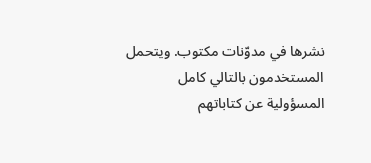نشرها في مدوّنات مكتوب. ويتحمل المستخدمون بالتالي كامل
المسؤولية عن كتاباتهم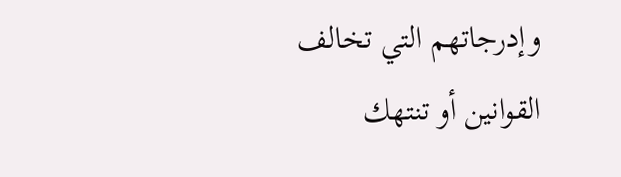وإدرجاتهم التي تخالف القوانين أو تنتهك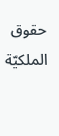حقوق الملكيّة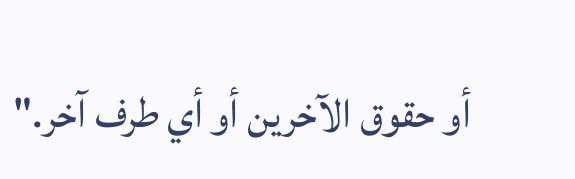أو حقوق الآخرين أو أي طرف آخر."